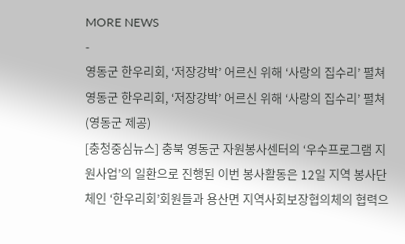MORE NEWS
-
영동군 한우리회, ‘저장강박’ 어르신 위해 ‘사랑의 집수리’ 펼쳐
영동군 한우리회, ‘저장강박’ 어르신 위해 ‘사랑의 집수리’ 펼쳐 (영동군 제공)
[충청중심뉴스] 충북 영동군 자원봉사센터의 ‘우수프로그램 지원사업’의 일환으로 진행된 이번 봉사활동은 12일 지역 봉사단체인 ‘한우리회’회원들과 용산면 지역사회보장협의체의 협력으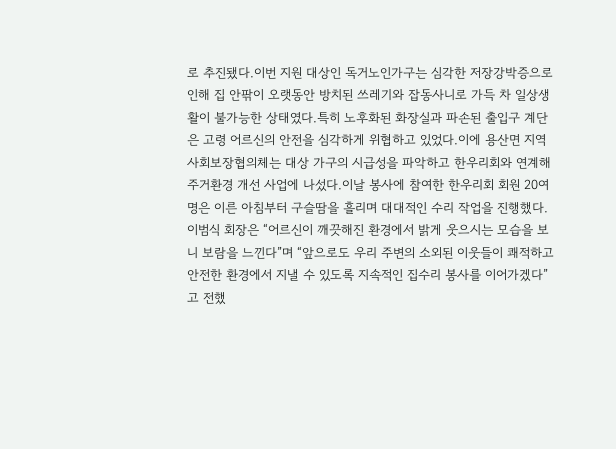로 추진됐다.이번 지원 대상인 독거노인가구는 심각한 저장강박증으로 인해 집 안팎이 오랫동안 방치된 쓰레기와 잡동사니로 가득 차 일상생활이 불가능한 상태였다.특히 노후화된 화장실과 파손된 출입구 계단은 고령 어르신의 안전을 심각하게 위협하고 있었다.이에 용산면 지역사회보장협의체는 대상 가구의 시급성을 파악하고 한우리회와 연계해 주거환경 개선 사업에 나섰다.이날 봉사에 참여한 한우리회 회원 20여명은 이른 아침부터 구슬땀을 흘리며 대대적인 수리 작업을 진행했다.이범식 회장은 “어르신이 깨끗해진 환경에서 밝게 웃으시는 모습을 보니 보람을 느낀다”며 “앞으로도 우리 주변의 소외된 이웃들이 쾌적하고 안전한 환경에서 지낼 수 있도록 지속적인 집수리 봉사를 이어가겠다”고 전했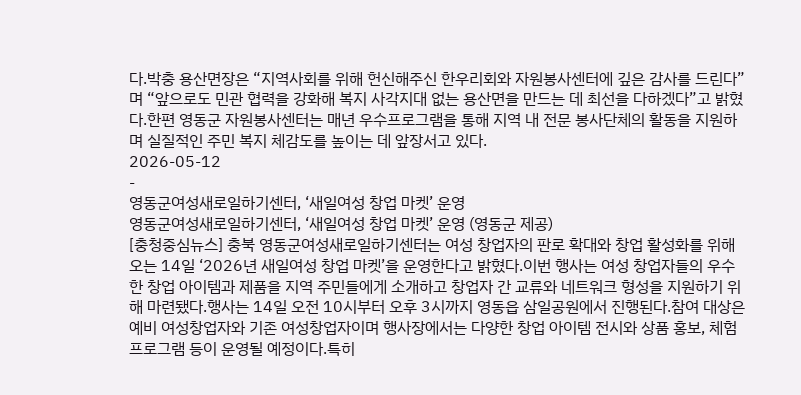다.박충 용산면장은 “지역사회를 위해 헌신해주신 한우리회와 자원봉사센터에 깊은 감사를 드린다”며 “앞으로도 민관 협력을 강화해 복지 사각지대 없는 용산면을 만드는 데 최선을 다하겠다”고 밝혔다.한편 영동군 자원봉사센터는 매년 우수프로그램을 통해 지역 내 전문 봉사단체의 활동을 지원하며 실질적인 주민 복지 체감도를 높이는 데 앞장서고 있다.
2026-05-12
-
영동군여성새로일하기센터, ‘새일여성 창업 마켓’ 운영
영동군여성새로일하기센터, ‘새일여성 창업 마켓’ 운영 (영동군 제공)
[충청중심뉴스] 충북 영동군여성새로일하기센터는 여성 창업자의 판로 확대와 창업 활성화를 위해 오는 14일 ‘2026년 새일여성 창업 마켓’을 운영한다고 밝혔다.이번 행사는 여성 창업자들의 우수한 창업 아이템과 제품을 지역 주민들에게 소개하고 창업자 간 교류와 네트워크 형성을 지원하기 위해 마련됐다.행사는 14일 오전 10시부터 오후 3시까지 영동읍 삼일공원에서 진행된다.참여 대상은 예비 여성창업자와 기존 여성창업자이며 행사장에서는 다양한 창업 아이템 전시와 상품 홍보, 체험 프로그램 등이 운영될 예정이다.특히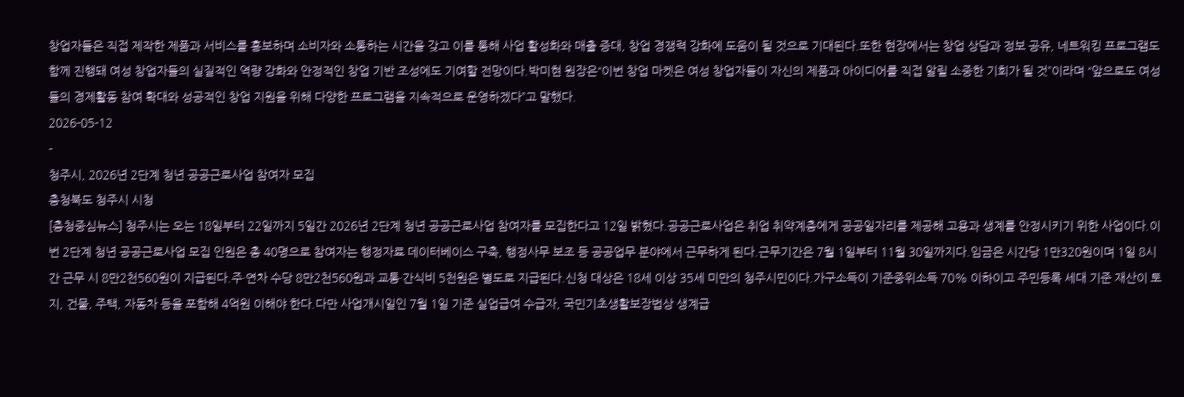창업자들은 직접 제작한 제품과 서비스를 홍보하며 소비자와 소통하는 시간을 갖고 이를 통해 사업 활성화와 매출 증대, 창업 경쟁력 강화에 도움이 될 것으로 기대된다.또한 현장에서는 창업 상담과 정보 공유, 네트워킹 프로그램도 함께 진행돼 여성 창업자들의 실질적인 역량 강화와 안정적인 창업 기반 조성에도 기여할 전망이다.박미현 원장은“이번 창업 마켓은 여성 창업자들이 자신의 제품과 아이디어를 직접 알릴 소중한 기회가 될 것”이라며 “앞으로도 여성들의 경제활동 참여 확대와 성공적인 창업 지원을 위해 다양한 프로그램을 지속적으로 운영하겠다”고 말했다.
2026-05-12
-
청주시, 2026년 2단계 청년 공공근로사업 참여자 모집
충청북도 청주시 시청
[충청중심뉴스] 청주시는 오는 18일부터 22일까지 5일간 2026년 2단계 청년 공공근로사업 참여자를 모집한다고 12일 밝혔다.공공근로사업은 취업 취약계층에게 공공일자리를 제공해 고용과 생계를 안정시키기 위한 사업이다.이번 2단계 청년 공공근로사업 모집 인원은 총 40명으로 참여자는 행정자료 데이터베이스 구축, 행정사무 보조 등 공공업무 분야에서 근무하게 된다.근무기간은 7월 1일부터 11월 30일까지다.임금은 시간당 1만320원이며 1일 8시간 근무 시 8만2천560원이 지급된다.주·연차 수당 8만2천560원과 교통·간식비 5천원은 별도로 지급된다.신청 대상은 18세 이상 35세 미만의 청주시민이다.가구소득이 기준중위소득 70% 이하이고 주민등록 세대 기준 재산이 토지, 건물, 주택, 자동차 등을 포함해 4억원 이해야 한다.다만 사업개시일인 7월 1일 기준 실업급여 수급자, 국민기초생활보장법상 생계급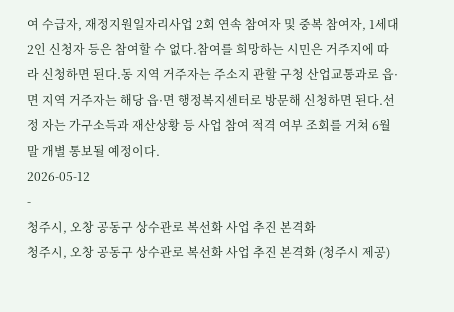여 수급자, 재정지원일자리사업 2회 연속 참여자 및 중복 참여자, 1세대 2인 신청자 등은 참여할 수 없다.참여를 희망하는 시민은 거주지에 따라 신청하면 된다.동 지역 거주자는 주소지 관할 구청 산업교통과로 읍·면 지역 거주자는 해당 읍·면 행정복지센터로 방문해 신청하면 된다.선정 자는 가구소득과 재산상황 등 사업 참여 적격 여부 조회를 거쳐 6월 말 개별 통보될 예정이다.
2026-05-12
-
청주시, 오창 공동구 상수관로 복선화 사업 추진 본격화
청주시, 오창 공동구 상수관로 복선화 사업 추진 본격화 (청주시 제공)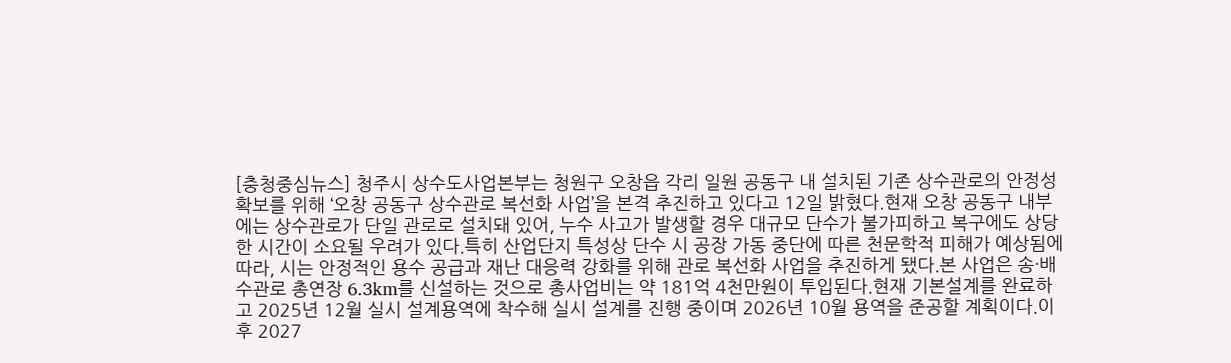[충청중심뉴스] 청주시 상수도사업본부는 청원구 오창읍 각리 일원 공동구 내 설치된 기존 상수관로의 안정성 확보를 위해 ‘오창 공동구 상수관로 복선화 사업’을 본격 추진하고 있다고 12일 밝혔다.현재 오창 공동구 내부에는 상수관로가 단일 관로로 설치돼 있어, 누수 사고가 발생할 경우 대규모 단수가 불가피하고 복구에도 상당한 시간이 소요될 우려가 있다.특히 산업단지 특성상 단수 시 공장 가동 중단에 따른 천문학적 피해가 예상됨에 따라, 시는 안정적인 용수 공급과 재난 대응력 강화를 위해 관로 복선화 사업을 추진하게 됐다.본 사업은 송·배수관로 총연장 6.3km를 신설하는 것으로 총사업비는 약 181억 4천만원이 투입된다.현재 기본설계를 완료하고 2025년 12월 실시 설계용역에 착수해 실시 설계를 진행 중이며 2026년 10월 용역을 준공할 계획이다.이후 2027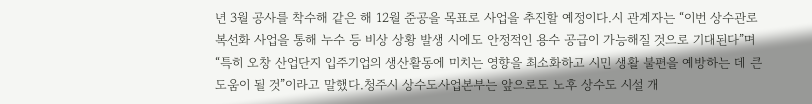년 3월 공사를 착수해 같은 해 12월 준공을 목표로 사업을 추진할 예정이다.시 관계자는 “이번 상수관로 복선화 사업을 통해 누수 등 비상 상황 발생 시에도 안정적인 용수 공급이 가능해질 것으로 기대된다”며 “특히 오창 산업단지 입주기업의 생산활동에 미치는 영향을 최소화하고 시민 생활 불편을 예방하는 데 큰 도움이 될 것”이라고 말했다.청주시 상수도사업본부는 앞으로도 노후 상수도 시설 개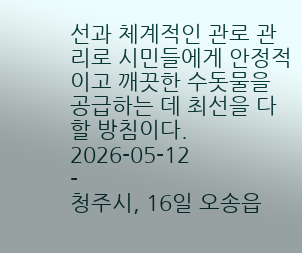선과 체계적인 관로 관리로 시민들에게 안정적이고 깨끗한 수돗물을 공급하는 데 최선을 다할 방침이다.
2026-05-12
-
청주시, 16일 오송읍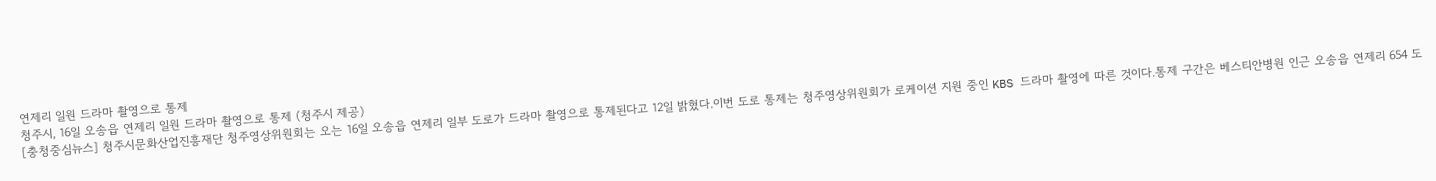연제리 일원 드라마 촬영으로 통제
청주시, 16일 오송읍 연제리 일원 드라마 촬영으로 통제 (청주시 제공)
[충청중심뉴스] 청주시문화산업진흥재단 청주영상위원회는 오는 16일 오송읍 연제리 일부 도로가 드라마 촬영으로 통제된다고 12일 밝혔다.이번 도로 통제는 청주영상위원회가 로케이션 지원 중인 KBS 드라마 촬영에 따른 것이다.통제 구간은 베스티안병원 인근 오송읍 연제리 654 도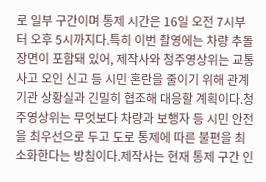로 일부 구간이며 통제 시간은 16일 오전 7시부터 오후 5시까지다.특히 이번 촬영에는 차량 추돌 장면이 포함돼 있어, 제작사와 청주영상위는 교통사고 오인 신고 등 시민 혼란을 줄이기 위해 관계기관 상황실과 긴밀히 협조해 대응할 계획이다.청주영상위는 무엇보다 차량과 보행자 등 시민 안전을 최우선으로 두고 도로 통제에 따른 불편을 최소화한다는 방침이다.제작사는 현재 통제 구간 인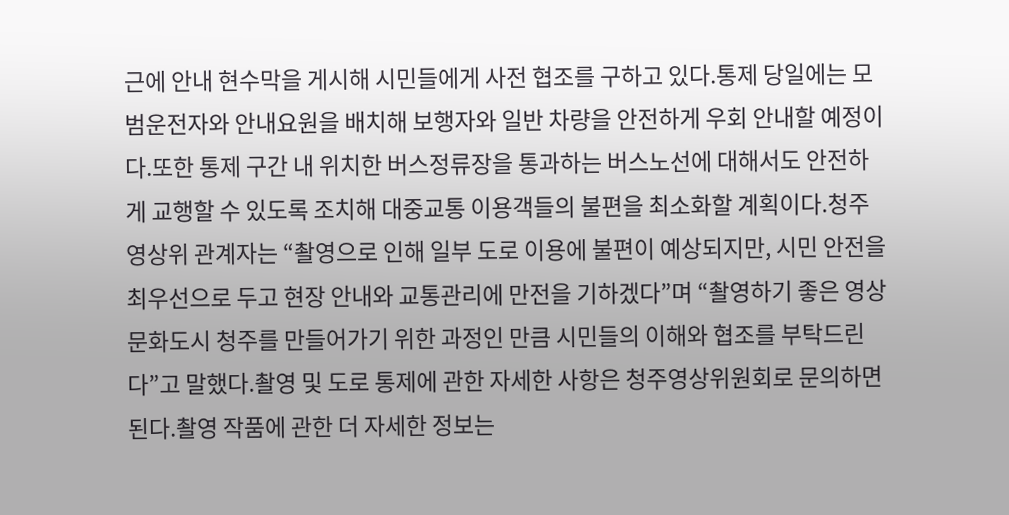근에 안내 현수막을 게시해 시민들에게 사전 협조를 구하고 있다.통제 당일에는 모범운전자와 안내요원을 배치해 보행자와 일반 차량을 안전하게 우회 안내할 예정이다.또한 통제 구간 내 위치한 버스정류장을 통과하는 버스노선에 대해서도 안전하게 교행할 수 있도록 조치해 대중교통 이용객들의 불편을 최소화할 계획이다.청주영상위 관계자는 “촬영으로 인해 일부 도로 이용에 불편이 예상되지만, 시민 안전을 최우선으로 두고 현장 안내와 교통관리에 만전을 기하겠다”며 “촬영하기 좋은 영상문화도시 청주를 만들어가기 위한 과정인 만큼 시민들의 이해와 협조를 부탁드린다”고 말했다.촬영 및 도로 통제에 관한 자세한 사항은 청주영상위원회로 문의하면 된다.촬영 작품에 관한 더 자세한 정보는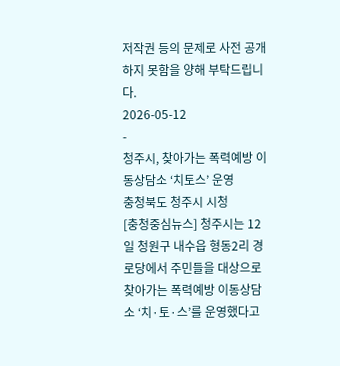저작권 등의 문제로 사전 공개하지 못함을 양해 부탁드립니다.
2026-05-12
-
청주시, 찾아가는 폭력예방 이동상담소 ‘치토스’ 운영
충청북도 청주시 시청
[충청중심뉴스] 청주시는 12일 청원구 내수읍 형동2리 경로당에서 주민들을 대상으로 찾아가는 폭력예방 이동상담소 ‘치·토·스’를 운영했다고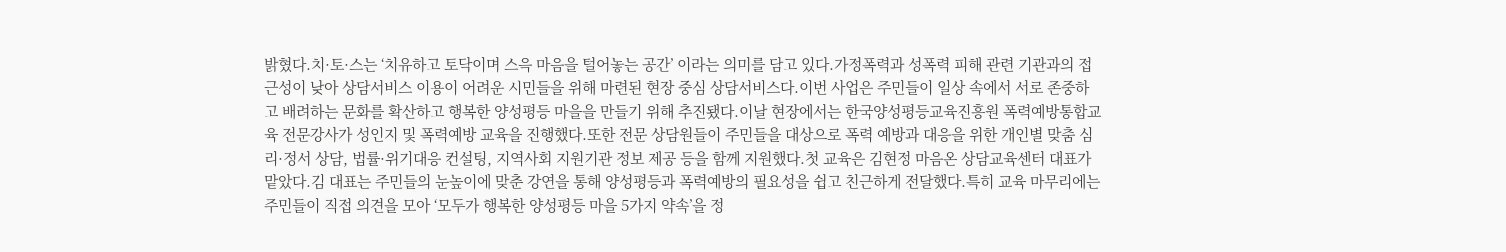밝혔다.치·토·스는 ‘치유하고 토닥이며 스윽 마음을 털어놓는 공간’ 이라는 의미를 담고 있다.가정폭력과 성폭력 피해 관련 기관과의 접근성이 낮아 상담서비스 이용이 어려운 시민들을 위해 마련된 현장 중심 상담서비스다.이번 사업은 주민들이 일상 속에서 서로 존중하고 배려하는 문화를 확산하고 행복한 양성평등 마을을 만들기 위해 추진됐다.이날 현장에서는 한국양성평등교육진흥원 폭력예방통합교육 전문강사가 성인지 및 폭력예방 교육을 진행했다.또한 전문 상담원들이 주민들을 대상으로 폭력 예방과 대응을 위한 개인별 맞춤 심리·정서 상담, 법률·위기대응 컨설팅, 지역사회 지원기관 정보 제공 등을 함께 지원했다.첫 교육은 김현정 마음온 상담교육센터 대표가 맡았다.김 대표는 주민들의 눈높이에 맞춘 강연을 통해 양성평등과 폭력예방의 필요성을 쉽고 친근하게 전달했다.특히 교육 마무리에는 주민들이 직접 의견을 모아 ‘모두가 행복한 양성평등 마을 5가지 약속’을 정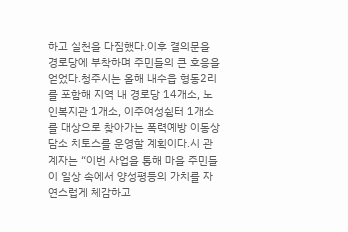하고 실천을 다짐했다.이후 결의문을 경로당에 부착하며 주민들의 큰 호응을 얻었다.청주시는 올해 내수읍 형동2리를 포함해 지역 내 경로당 14개소, 노인복지관 1개소, 이주여성쉼터 1개소를 대상으로 찾아가는 폭력예방 이동상담소 치토스를 운영할 계획이다.시 관계자는 “이번 사업을 통해 마을 주민들이 일상 속에서 양성평등의 가치를 자연스럽게 체감하고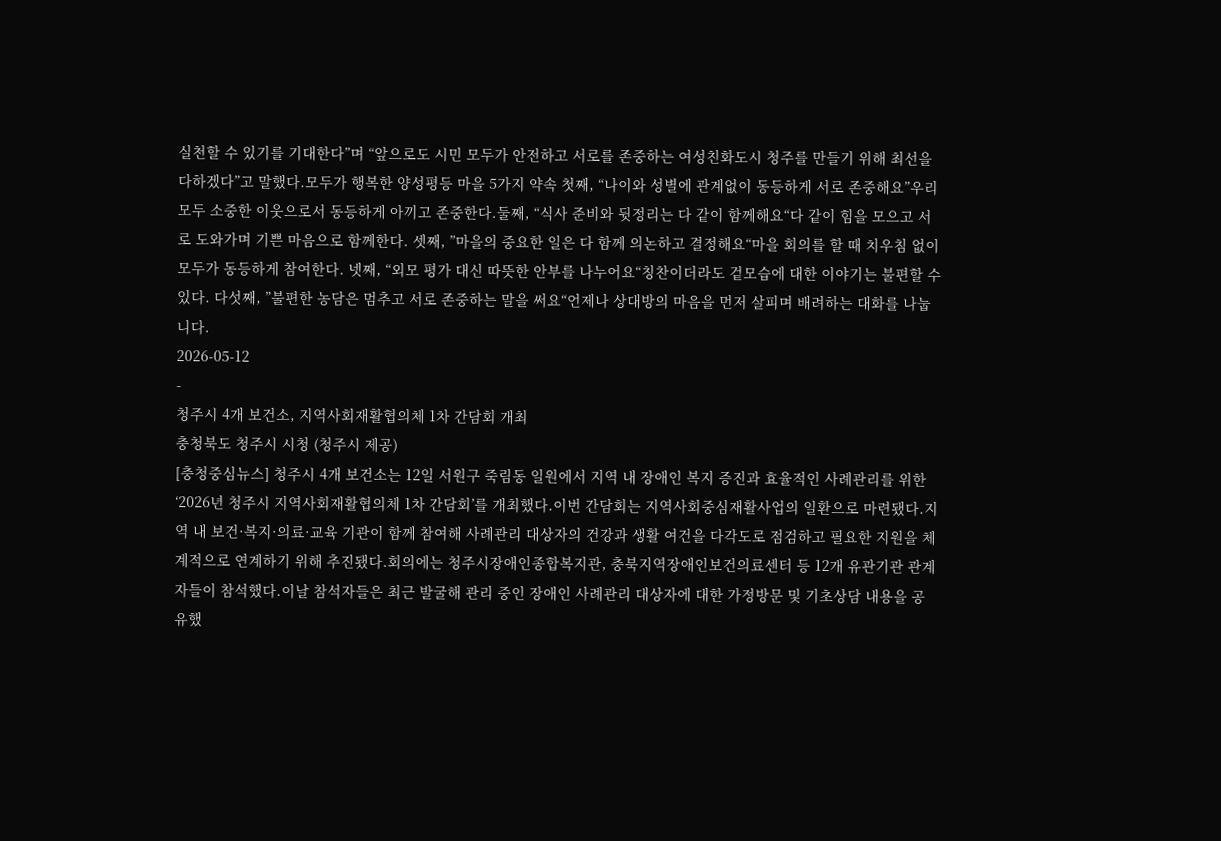실천할 수 있기를 기대한다”며 “앞으로도 시민 모두가 안전하고 서로를 존중하는 여성친화도시 청주를 만들기 위해 최선을 다하겠다”고 말했다.모두가 행복한 양성평등 마을 5가지 약속 첫째, “나이와 성별에 관계없이 동등하게 서로 존중해요”우리 모두 소중한 이웃으로서 동등하게 아끼고 존중한다.둘째, “식사 준비와 뒷정리는 다 같이 함께해요“다 같이 힘을 모으고 서로 도와가며 기쁜 마음으로 함께한다. 셋째, ”마을의 중요한 일은 다 함께 의논하고 결정해요“마을 회의를 할 때 치우침 없이 모두가 동등하게 참여한다. 넷째, “외모 평가 대신 따뜻한 안부를 나누어요“칭찬이더라도 겉모습에 대한 이야기는 불편할 수 있다. 다섯째, ”불편한 농담은 멈추고 서로 존중하는 말을 써요“언제나 상대방의 마음을 먼저 살피며 배려하는 대화를 나눕니다.
2026-05-12
-
청주시 4개 보건소, 지역사회재활협의체 1차 간담회 개최
충청북도 청주시 시청 (청주시 제공)
[충청중심뉴스] 청주시 4개 보건소는 12일 서원구 죽림동 일원에서 지역 내 장애인 복지 증진과 효율적인 사례관리를 위한 ‘2026년 청주시 지역사회재활협의체 1차 간담회’를 개최했다.이번 간담회는 지역사회중심재활사업의 일환으로 마련됐다.지역 내 보건·복지·의료·교육 기관이 함께 참여해 사례관리 대상자의 건강과 생활 여건을 다각도로 점검하고 필요한 지원을 체계적으로 연계하기 위해 추진됐다.회의에는 청주시장애인종합복지관, 충북지역장애인보건의료센터 등 12개 유관기관 관계자들이 참석했다.이날 참석자들은 최근 발굴해 관리 중인 장애인 사례관리 대상자에 대한 가정방문 및 기초상담 내용을 공유했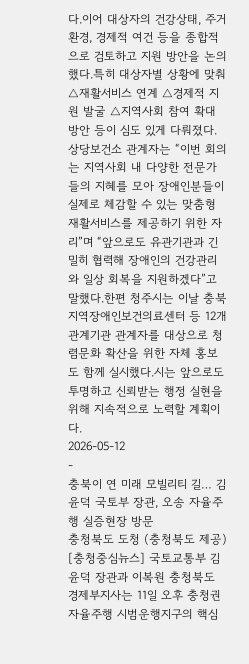다.이어 대상자의 건강상태, 주거환경, 경제적 여건 등을 종합적으로 검토하고 지원 방안을 논의했다.특히 대상자별 상황에 맞춰 △재활서비스 연계 △경제적 지원 발굴 △지역사회 참여 확대 방안 등이 심도 있게 다뤄졌다.상당보건소 관계자는 “이번 회의는 지역사회 내 다양한 전문가들의 지혜를 모아 장애인분들이 실제로 체감할 수 있는 맞춤형 재활서비스를 제공하기 위한 자리”며 “앞으로도 유관기관과 긴밀히 협력해 장애인의 건강관리와 일상 회복을 지원하겠다”고 말했다.한편 청주시는 이날 충북지역장애인보건의료센터 등 12개 관계기관 관계자를 대상으로 청렴문화 확산을 위한 자체 홍보도 함께 실시했다.시는 앞으로도 투명하고 신뢰받는 행정 실현을 위해 지속적으로 노력할 계획이다.
2026-05-12
-
충북이 연 미래 모빌리티 길… 김윤덕 국토부 장관, 오송 자율주행 실증현장 방문
충청북도 도청 (충청북도 제공)
[충청중심뉴스] 국토교통부 김윤덕 장관과 이복원 충청북도 경제부지사는 11일 오후 충청권 자율주행 시범운행지구의 핵심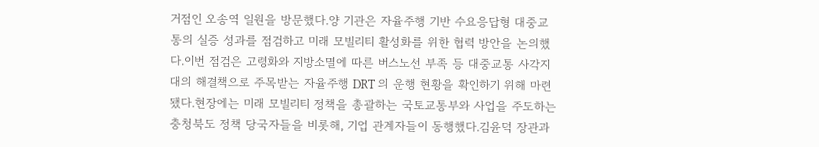거점인 오송역 일원을 방문했다.양 기관은 자율주행 기반 수요응답형 대중교통의 실증 성과를 점검하고 미래 모빌리티 활성화를 위한 협력 방안을 논의했다.이번 점검은 고령화와 지방소멸에 따른 버스노선 부족 등 대중교통 사각지대의 해결책으로 주목받는 자율주행 DRT 의 운행 현황을 확인하기 위해 마련됐다.현장에는 미래 모빌리티 정책을 총괄하는 국토교통부와 사업을 주도하는 충청북도 정책 당국자들을 비롯해, 기업 관계자들이 동행했다.김윤덕 장관과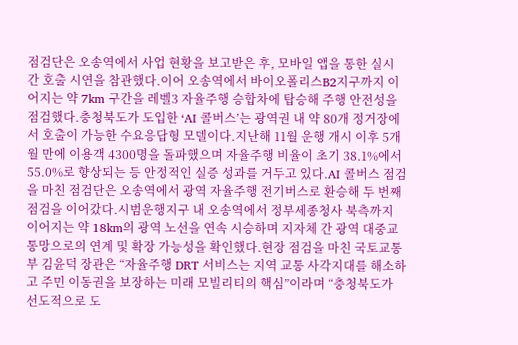점검단은 오송역에서 사업 현황을 보고받은 후, 모바일 앱을 통한 실시 간 호출 시연을 참관했다.이어 오송역에서 바이오폴리스B2지구까지 이어지는 약 7km 구간을 레벨3 자율주행 승합차에 탑승해 주행 안전성을 점검했다.충청북도가 도입한 ‘AI 콜버스’는 광역권 내 약 80개 정거장에서 호출이 가능한 수요응답형 모델이다.지난해 11월 운행 개시 이후 5개월 만에 이용객 4300명을 돌파했으며 자율주행 비율이 초기 38.1%에서 55.0%로 향상되는 등 안정적인 실증 성과를 거두고 있다.AI 콜버스 점검을 마친 점검단은 오송역에서 광역 자율주행 전기버스로 환승해 두 번째 점검을 이어갔다.시범운행지구 내 오송역에서 정부세종청사 북측까지 이어지는 약 18km의 광역 노선을 연속 시승하며 지자체 간 광역 대중교통망으로의 연계 및 확장 가능성을 확인했다.현장 점검을 마친 국토교통부 김윤덕 장관은 “자율주행 DRT 서비스는 지역 교통 사각지대를 해소하고 주민 이동권을 보장하는 미래 모빌리티의 핵심”이라며 “충청북도가 선도적으로 도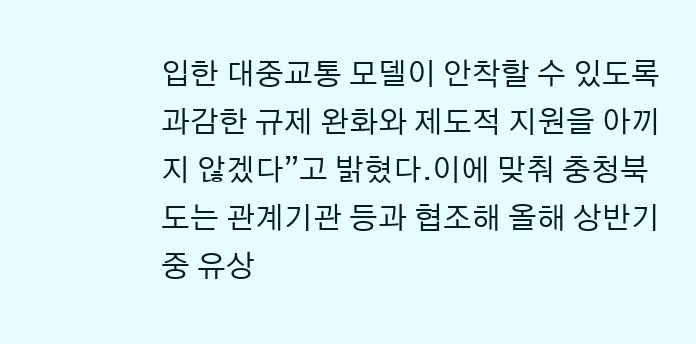입한 대중교통 모델이 안착할 수 있도록 과감한 규제 완화와 제도적 지원을 아끼지 않겠다”고 밝혔다.이에 맞춰 충청북도는 관계기관 등과 협조해 올해 상반기 중 유상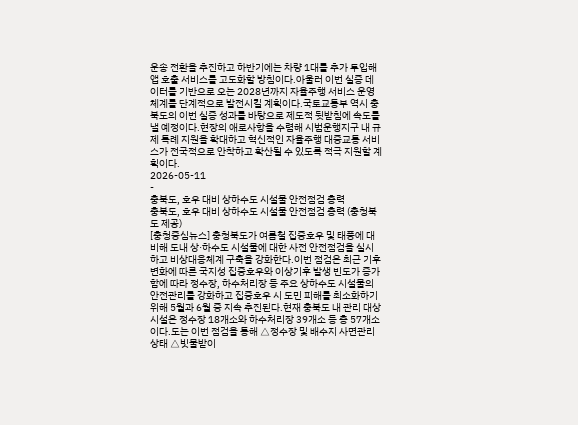운송 전환을 추진하고 하반기에는 차량 1대를 추가 투입해 앱 호출 서비스를 고도화할 방침이다.아울러 이번 실증 데이터를 기반으로 오는 2028년까지 자율주행 서비스 운영 체계를 단계적으로 발전시킬 계획이다.국토교통부 역시 충북도의 이번 실증 성과를 바탕으로 제도적 뒷받침에 속도를 낼 예정이다.현장의 애로사항을 수렴해 시범운행지구 내 규제 특례 지원을 확대하고 혁신적인 자율주행 대중교통 서비스가 전국적으로 안착하고 확산될 수 있도록 적극 지원할 계획이다.
2026-05-11
-
충북도, 호우 대비 상하수도 시설물 안전점검 총력
충북도, 호우 대비 상하수도 시설물 안전점검 총력 (충청북도 제공)
[충청중심뉴스] 충청북도가 여름철 집중호우 및 태풍에 대비해 도내 상·하수도 시설물에 대한 사전 안전점검을 실시하고 비상대응체계 구축을 강화한다.이번 점검은 최근 기후변화에 따른 국지성 집중호우와 이상기후 발생 빈도가 증가함에 따라 정수장, 하수처리장 등 주요 상하수도 시설물의 안전관리를 강화하고 집중호우 시 도민 피해를 최소화하기 위해 5월과 6월 중 지속 추진된다.현재 충북도 내 관리 대상 시설은 정수장 18개소와 하수처리장 39개소 등 총 57개소이다.도는 이번 점검을 통해 △정수장 및 배수지 사면관리 상태 △빗물받이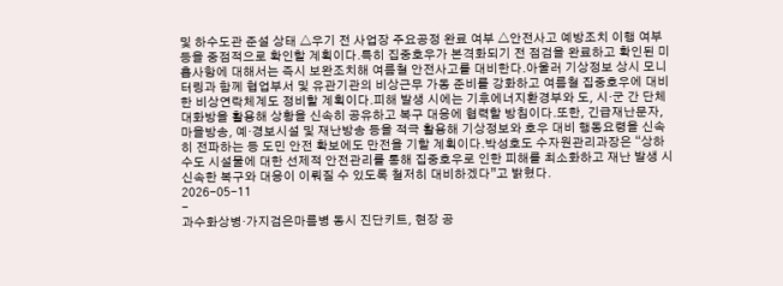및 하수도관 준설 상태 △우기 전 사업장 주요공정 완료 여부 △안전사고 예방조치 이행 여부 등을 중점적으로 확인할 계획이다.특히 집중호우가 본격화되기 전 점검을 완료하고 확인된 미흡사항에 대해서는 즉시 보완조치해 여름철 안전사고를 대비한다.아울러 기상정보 상시 모니터링과 함께 협업부서 및 유관기관의 비상근무 가동 준비를 강화하고 여름철 집중호우에 대비한 비상연락체계도 정비할 계획이다.피해 발생 시에는 기후에너지환경부와 도, 시·군 간 단체대화방을 활용해 상황을 신속히 공유하고 복구 대응에 협력할 방침이다.또한, 긴급재난문자, 마을방송, 예·경보시설 및 재난방송 등을 적극 활용해 기상정보와 호우 대비 행동요령을 신속히 전파하는 등 도민 안전 확보에도 만전을 기할 계획이다.박성호도 수자원관리과장은 “상하수도 시설물에 대한 선제적 안전관리를 통해 집중호우로 인한 피해를 최소화하고 재난 발생 시 신속한 복구와 대응이 이뤄질 수 있도록 철저히 대비하겠다”고 밝혔다.
2026-05-11
-
과수화상병·가지검은마름병 동시 진단키트, 현장 공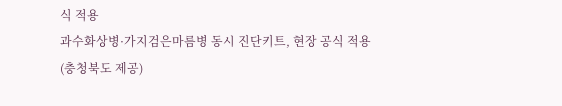식 적용
과수화상병·가지검은마름병 동시 진단키트, 현장 공식 적용 (충청북도 제공)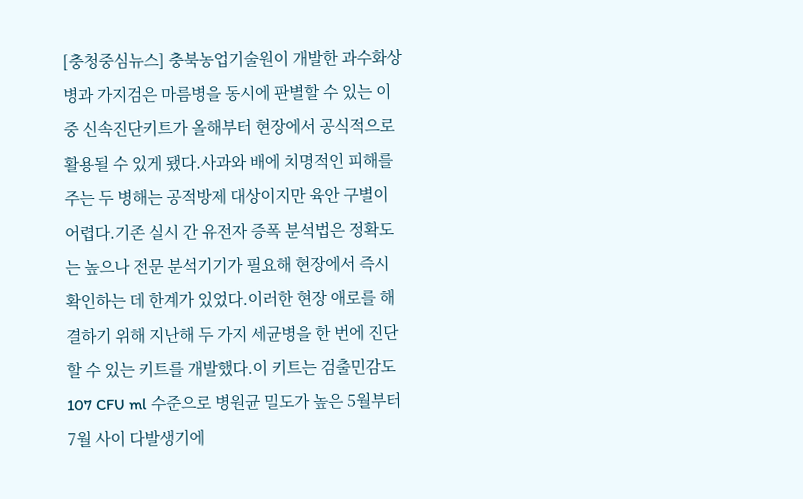[충청중심뉴스] 충북농업기술원이 개발한 과수화상병과 가지검은 마름병을 동시에 판별할 수 있는 이중 신속진단키트가 올해부터 현장에서 공식적으로 활용될 수 있게 됐다.사과와 배에 치명적인 피해를 주는 두 병해는 공적방제 대상이지만 육안 구별이 어렵다.기존 실시 간 유전자 증폭 분석법은 정확도는 높으나 전문 분석기기가 필요해 현장에서 즉시 확인하는 데 한계가 있었다.이러한 현장 애로를 해결하기 위해 지난해 두 가지 세균병을 한 번에 진단할 수 있는 키트를 개발했다.이 키트는 검출민감도 107 CFU ml 수준으로 병원균 밀도가 높은 5월부터 7월 사이 다발생기에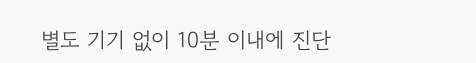별도 기기 없이 10분 이내에 진단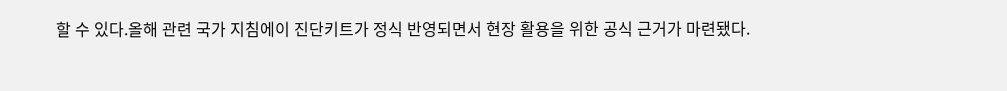할 수 있다.올해 관련 국가 지침에이 진단키트가 정식 반영되면서 현장 활용을 위한 공식 근거가 마련됐다.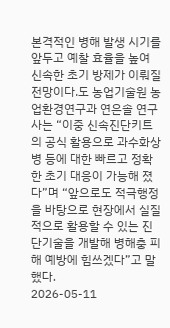본격적인 병해 발생 시기를 앞두고 예찰 효율을 높여 신속한 초기 방제가 이뤄질 전망이다.도 농업기술원 농업환경연구과 연은솔 연구사는 “이중 신속진단키트의 공식 활용으로 과수화상병 등에 대한 빠르고 정확한 초기 대응이 가능해 졌다”며 “앞으로도 적극행정을 바탕으로 현장에서 실질적으로 활용할 수 있는 진단기술을 개발해 병해충 피해 예방에 힘쓰겠다”고 말했다.
2026-05-11